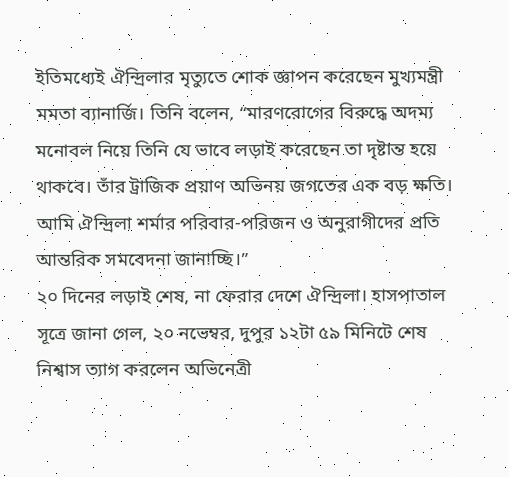ইতিমধ্যেই ঐন্দ্রিলার মৃত্যুতে শোক জ্ঞাপন করেছেন মুখ্যমন্ত্রী মমতা ব্যানার্জি। তিনি বলেন, “মারণরোগের বিরুদ্ধে অদম্য মনোবল নিয়ে তিনি যে ভাবে লড়াই করেছেন তা দৃষ্টান্ত হয়ে থাকবে। তাঁর ট্রাজিক প্রয়াণ অভিনয় জগতের এক বড় ক্ষতি। আমি ঐন্দ্রিলা শর্মার পরিবার-পরিজন ও অনুরাগীদের প্রতি আন্তরিক সমবেদনা জানাচ্ছি।”
২০ দিনের লড়াই শেষ, না ফেরার দেশে ঐন্দ্রিলা। হাসপাতাল সূত্রে জানা গেল, ২০ নভেম্বর, দুপুর ১২টা ৫৯ মিনিটে শেষ নিশ্বাস ত্যাগ করলেন অভিনেত্রী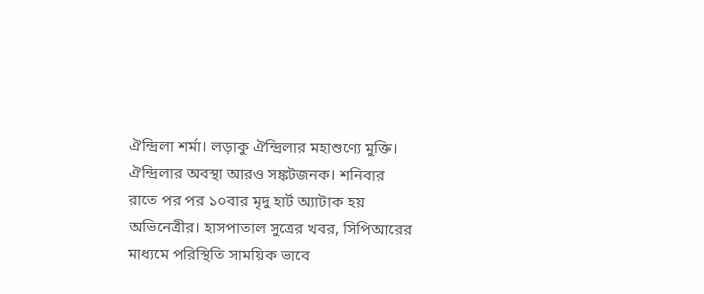ঐন্দ্রিলা শর্মা। লড়াকু ঐন্দ্রিলার মহাশুণ্যে মুক্তি।
ঐন্দ্রিলার অবস্থা আরও সঙ্কটজনক। শনিবার রাতে পর পর ১০বার মৃদু হার্ট অ্যাটাক হয় অভিনেত্রীর। হাসপাতাল সুত্রের খবর, সিপিআরের মাধ্যমে পরিস্থিতি সাময়িক ভাবে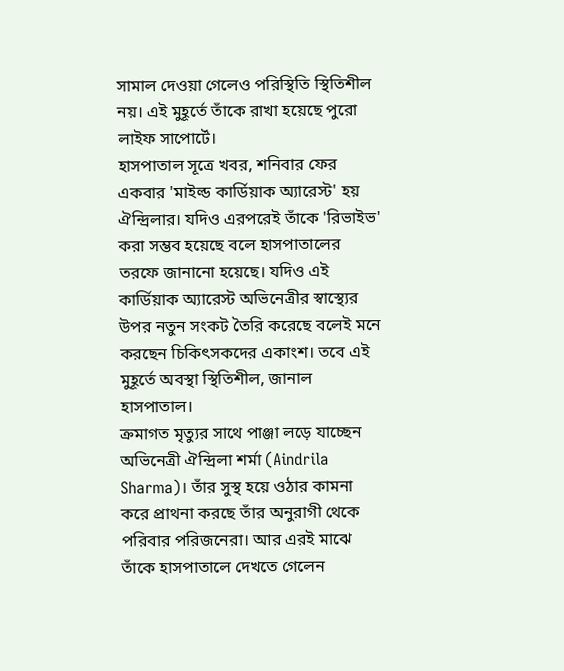সামাল দেওয়া গেলেও পরিস্থিতি স্থিতিশীল নয়। এই মুহূর্তে তাঁকে রাখা হয়েছে পুরো লাইফ সাপোর্টে।
হাসপাতাল সূত্রে খবর, শনিবার ফের একবার 'মাইল্ড কার্ডিয়াক অ্যারেস্ট' হয় ঐন্দ্রিলার। যদিও এরপরেই তাঁকে 'রিভাইভ' করা সম্ভব হয়েছে বলে হাসপাতালের তরফে জানানো হয়েছে। যদিও এই কার্ডিয়াক অ্যারেস্ট অভিনেত্রীর স্বাস্থ্যের উপর নতুন সংকট তৈরি করেছে বলেই মনে করছেন চিকিৎসকদের একাংশ। তবে এই মুহূর্তে অবস্থা স্থিতিশীল, জানাল হাসপাতাল।
ক্রমাগত মৃত্যুর সাথে পাঞ্জা লড়ে যাচ্ছেন অভিনেত্রী ঐন্দ্রিলা শর্মা (Aindrila Sharma)। তাঁর সুস্থ হয়ে ওঠার কামনা করে প্রাথনা করছে তাঁর অনুরাগী থেকে পরিবার পরিজনেরা। আর এরই মাঝে তাঁকে হাসপাতালে দেখতে গেলেন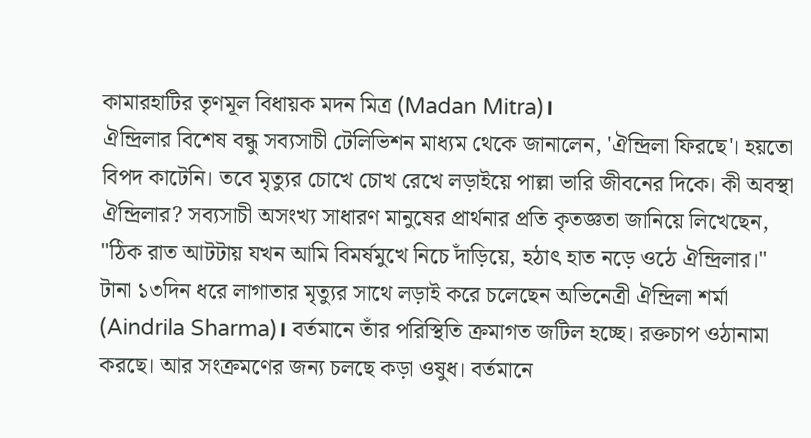কামারহাটির তৃণমূল বিধায়ক মদন মিত্র (Madan Mitra)।
ঐন্দ্রিলার বিশেষ বন্ধু সব্যসাচী টেলিভিশন মাধ্যম থেকে জানালেন, 'ঐন্দ্রিলা ফিরছে'। হয়তো বিপদ কাটেনি। তবে মৃত্যুর চোখে চোখ রেখে লড়াইয়ে পাল্লা ভারি জীবনের দিকে। কী অবস্থা ঐন্দ্রিলার? সব্যসাচী অসংখ্য সাধারণ মানুষের প্রার্থনার প্রতি কৃতজ্ঞতা জানিয়ে লিখেছেন, "ঠিক রাত আটটায় যখন আমি বিমর্ষমুখে নিচে দাঁড়িয়ে, হঠাৎ হাত নড়ে ওঠে ঐন্দ্রিলার।"
টানা ১৩দিন ধরে লাগাতার মৃত্যুর সাথে লড়াই করে চলেছেন অভিনেত্রী ঐন্দ্রিলা শর্মা (Aindrila Sharma)। বর্তমানে তাঁর পরিস্থিতি ক্রমাগত জটিল হচ্ছে। রক্তচাপ ওঠানামা করছে। আর সংক্রমণের জন্য চলছে কড়া ওষুধ। বর্তমানে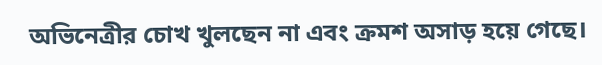অভিনেত্রীর চোখ খুলছেন না এবং ক্রমশ অসাড় হয়ে গেছে।